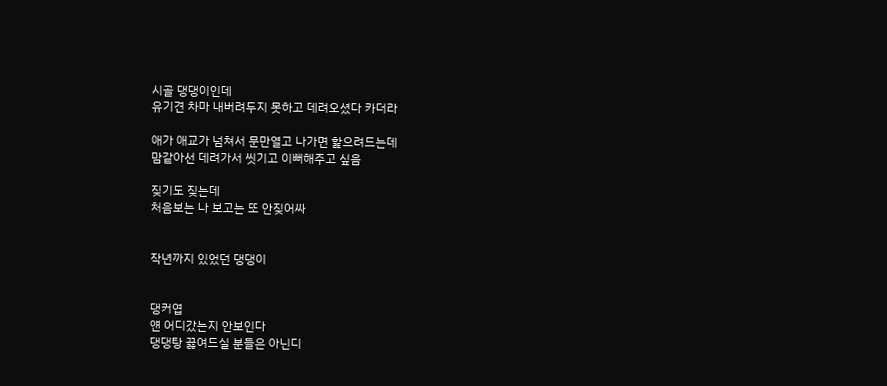시골 댕댕이인데
유기견 차마 내버려두지 못하고 데려오셨다 카더라

애가 애교가 넘쳐서 문만열고 나가면 핥으려드는데
맘같아선 데려가서 씻기고 이뻐해주고 싶음

짖기도 짖는데
처음보는 나 보고는 또 안짖어싸


작년까지 있었던 댕댕이


댕커엽
얜 어디갔는지 안보인다
댕댕탕 끓여드실 분들은 아닌디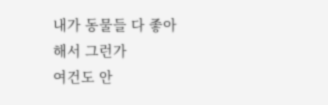내가 동물들 다 좋아해서 그런가
여건도 안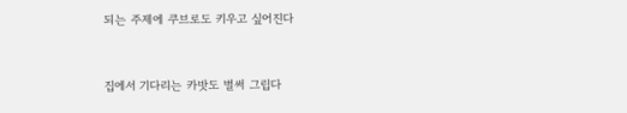되는 주제에 쿠브로도 키우고 싶어진다


집에서 기다리는 카밧도 벌써 그립다